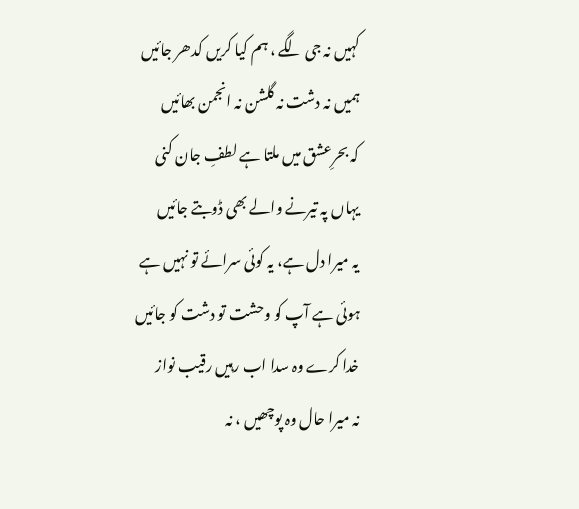کہیں نہ جی لگے ، ہم کیا کریں کدھر جائیں
ہمیں نہ دشت نہ گلشن نہ انجمن بھائیں
کہ بحرِعشق میں ملتا ہے لطفِ جان کنی
یہاں پہ تیرنے والے بھی ڈوبتے جائیں
یہ میرا دل ہے، یہ کوئی سرائے تو نہیں ہے
ہوئی ہے آپ کو وحشت تو دشت کو جائیں
خدا کرے وہ سدا اب رہیں رقیب نواز
نہ میرا حال وہ پوچھیں ، نہ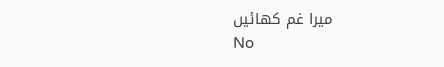میرا غم کھائیں
No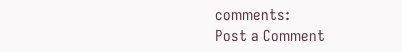comments:
Post a Comment